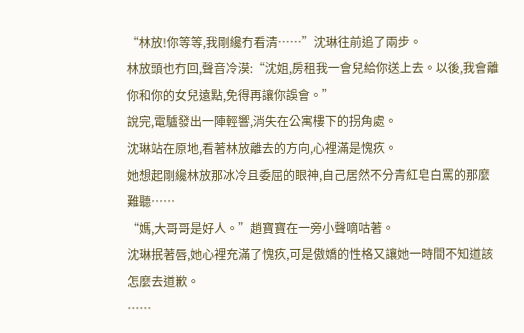“林放!你等等,我剛纔冇看清……”沈琳往前追了兩步。
林放頭也冇回,聲音冷漠:“沈姐,房租我一會兒給你送上去。以後,我會離你和你的女兒遠點,免得再讓你誤會。”
說完,電驢發出一陣輕響,消失在公寓樓下的拐角處。
沈琳站在原地,看著林放離去的方向,心裡滿是愧疚。
她想起剛纔林放那冰冷且委屈的眼神,自己居然不分青紅皂白罵的那麼難聽……
“媽,大哥哥是好人。”趙寶寶在一旁小聲嘀咕著。
沈琳抿著唇,她心裡充滿了愧疚,可是傲嬌的性格又讓她一時間不知道該怎麼去道歉。
……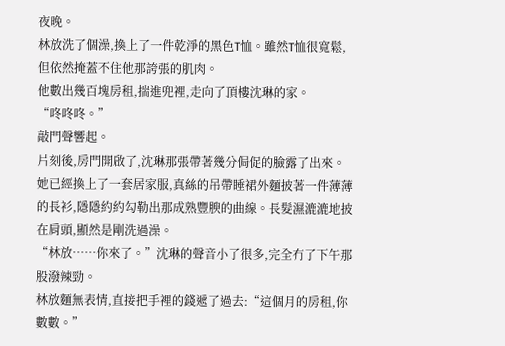夜晚。
林放洗了個澡,換上了一件乾淨的黑色T恤。雖然T恤很寬鬆,但依然掩蓋不住他那誇張的肌肉。
他數出幾百塊房租,揣進兜裡,走向了頂樓沈琳的家。
“咚咚咚。”
敲門聲響起。
片刻後,房門開啟了,沈琳那張帶著幾分侷促的臉露了出來。
她已經換上了一套居家服,真絲的吊帶睡裙外麵披著一件薄薄的長衫,隱隱約約勾勒出那成熟豐腴的曲線。長髮濕漉漉地披在肩頭,顯然是剛洗過澡。
“林放……你來了。”沈琳的聲音小了很多,完全冇了下午那股潑辣勁。
林放麵無表情,直接把手裡的錢遞了過去:“這個月的房租,你數數。”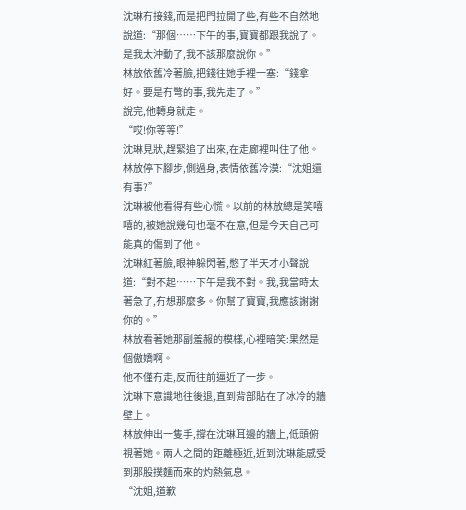沈琳冇接錢,而是把門拉開了些,有些不自然地說道:“那個……下午的事,寶寶都跟我說了。是我太沖動了,我不該那麼說你。”
林放依舊冷著臉,把錢往她手裡一塞:“錢拿好。要是冇彆的事,我先走了。”
說完,他轉身就走。
“哎!你等等!”
沈琳見狀,趕緊追了出來,在走廊裡叫住了他。
林放停下腳步,側過身,表情依舊冷漠:“沈姐還有事?”
沈琳被他看得有些心慌。以前的林放總是笑嘻嘻的,被她說幾句也毫不在意,但是今天自己可能真的傷到了他。
沈琳紅著臉,眼神躲閃著,憋了半天才小聲說道:“對不起……下午是我不對。我,我當時太著急了,冇想那麼多。你幫了寶寶,我應該謝謝你的。”
林放看著她那副羞赧的模樣,心裡暗笑:果然是個傲嬌啊。
他不僅冇走,反而往前逼近了一步。
沈琳下意識地往後退,直到背部貼在了冰冷的牆壁上。
林放伸出一隻手,撐在沈琳耳邊的牆上,低頭俯視著她。兩人之間的距離極近,近到沈琳能感受到那股撲麵而來的灼熱氣息。
“沈姐,道歉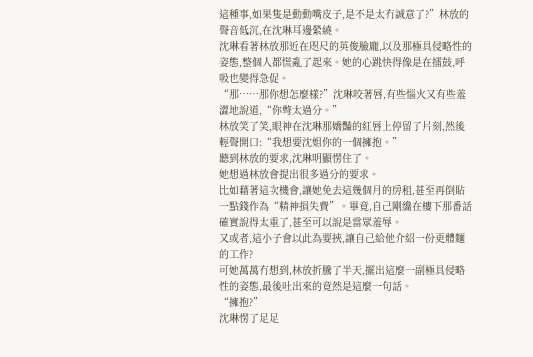這種事,如果隻是動動嘴皮子,是不是太冇誠意了?”林放的聲音低沉,在沈琳耳邊縈繞。
沈琳看著林放那近在咫尺的英俊臉龐,以及那極具侵略性的姿態,整個人都慌亂了起來。她的心跳快得像是在擂鼓,呼吸也變得急促。
“那……那你想怎麼樣?”沈琳咬著唇,有些惱火又有些羞澀地說道,“你彆太過分。”
林放笑了笑,眼神在沈琳那嬌豔的紅唇上停留了片刻,然後輕聲開口:“我想要沈姐你的一個擁抱。”
聽到林放的要求,沈琳明顯愣住了。
她想過林放會提出很多過分的要求。
比如藉著這次機會,讓她免去這幾個月的房租,甚至再倒貼一點錢作為“精神損失費”。畢竟,自己剛纔在樓下那番話確實說得太重了,甚至可以說是當眾羞辱。
又或者,這小子會以此為要挾,讓自己給他介紹一份更體麵的工作?
可她萬萬冇想到,林放折騰了半天,擺出這麼一副極具侵略性的姿態,最後吐出來的竟然是這麼一句話。
“擁抱?”
沈琳愣了足足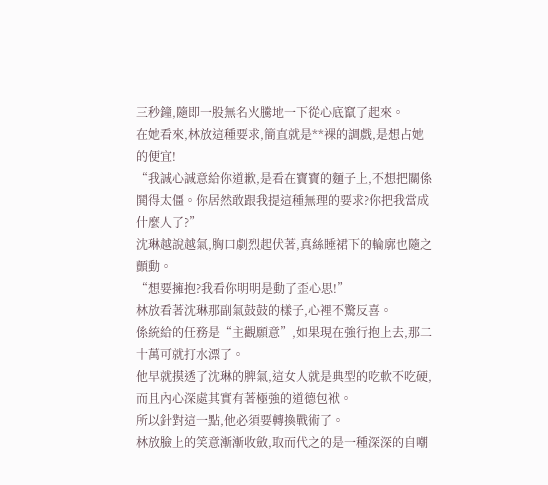三秒鐘,隨即一股無名火騰地一下從心底竄了起來。
在她看來,林放這種要求,簡直就是**裸的調戲,是想占她的便宜!
“我誠心誠意給你道歉,是看在寶寶的麵子上,不想把關係鬨得太僵。你居然敢跟我提這種無理的要求?你把我當成什麼人了?”
沈琳越說越氣,胸口劇烈起伏著,真絲睡裙下的輪廓也隨之顫動。
“想要擁抱?我看你明明是動了歪心思!”
林放看著沈琳那副氣鼓鼓的樣子,心裡不驚反喜。
係統給的任務是“主觀願意”,如果現在強行抱上去,那二十萬可就打水漂了。
他早就摸透了沈琳的脾氣,這女人就是典型的吃軟不吃硬,而且內心深處其實有著極強的道德包袱。
所以針對這一點,他必須要轉換戰術了。
林放臉上的笑意漸漸收斂,取而代之的是一種深深的自嘲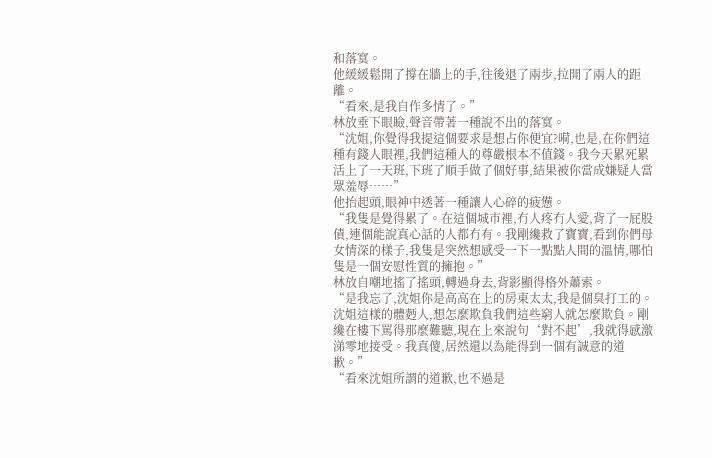和落寞。
他緩緩鬆開了撐在牆上的手,往後退了兩步,拉開了兩人的距離。
“看來,是我自作多情了。”
林放垂下眼瞼,聲音帶著一種說不出的落寞。
“沈姐,你覺得我提這個要求是想占你便宜?嗬,也是,在你們這種有錢人眼裡,我們這種人的尊嚴根本不值錢。我今天累死累活上了一天班,下班了順手做了個好事,結果被你當成嫌疑人當眾羞辱……”
他抬起頭,眼神中透著一種讓人心碎的疲憊。
“我隻是覺得累了。在這個城市裡,冇人疼冇人愛,背了一屁股債,連個能說真心話的人都冇有。我剛纔救了寶寶,看到你們母女情深的樣子,我隻是突然想感受一下一點點人間的溫情,哪怕隻是一個安慰性質的擁抱。”
林放自嘲地搖了搖頭,轉過身去,背影顯得格外蕭索。
“是我忘了,沈姐你是高高在上的房東太太,我是個臭打工的。沈姐這樣的體麪人,想怎麼欺負我們這些窮人就怎麼欺負。剛纔在樓下罵得那麼難聽,現在上來說句‘對不起’,我就得感激涕零地接受。我真傻,居然還以為能得到一個有誠意的道歉。”
“看來沈姐所謂的道歉,也不過是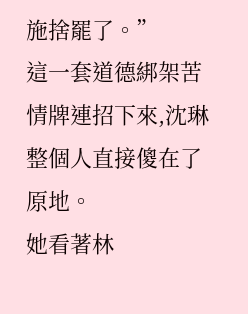施捨罷了。”
這一套道德綁架苦情牌連招下來,沈琳整個人直接傻在了原地。
她看著林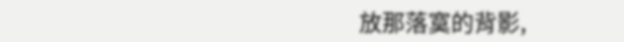放那落寞的背影,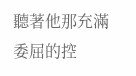聽著他那充滿委屈的控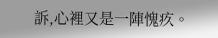訴,心裡又是一陣愧疚。